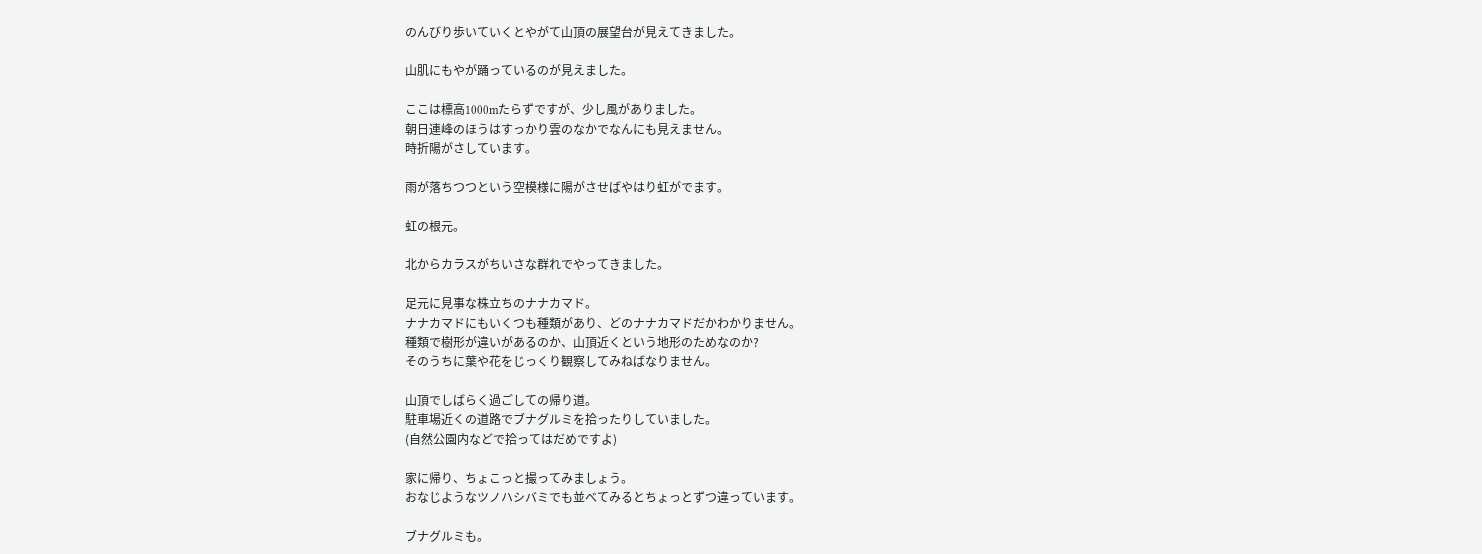のんびり歩いていくとやがて山頂の展望台が見えてきました。

山肌にもやが踊っているのが見えました。

ここは標高1000mたらずですが、少し風がありました。
朝日連峰のほうはすっかり雲のなかでなんにも見えません。
時折陽がさしています。

雨が落ちつつという空模様に陽がさせばやはり虹がでます。

虹の根元。

北からカラスがちいさな群れでやってきました。

足元に見事な株立ちのナナカマド。
ナナカマドにもいくつも種類があり、どのナナカマドだかわかりません。
種類で樹形が違いがあるのか、山頂近くという地形のためなのか?
そのうちに葉や花をじっくり観察してみねばなりません。

山頂でしばらく過ごしての帰り道。
駐車場近くの道路でブナグルミを拾ったりしていました。
(自然公園内などで拾ってはだめですよ)

家に帰り、ちょこっと撮ってみましょう。
おなじようなツノハシバミでも並べてみるとちょっとずつ違っています。

ブナグルミも。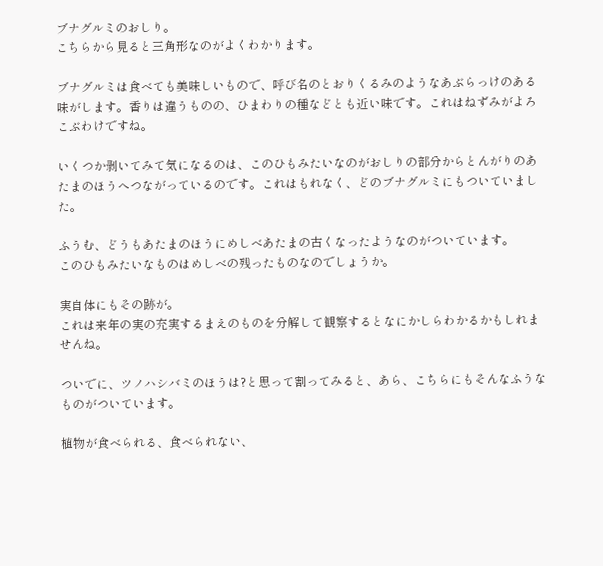ブナグルミのおしり。
こちらから見ると三角形なのがよくわかります。

ブナグルミは食べても美味しいもので、呼び名のとおりくるみのようなあぶらっけのある味がします。香りは違うものの、ひまわりの種などとも近い味です。これはねずみがよろこぶわけですね。

いくつか剥いてみて気になるのは、このひもみたいなのがおしりの部分からとんがりのあたまのほうへつながっているのです。これはもれなく、どのブナグルミにもついていました。

ふうむ、どうもあたまのほうにめしべあたまの古くなったようなのがついています。
このひもみたいなものはめしべの残ったものなのでしょうか。

実自体にもその跡が。
これは来年の実の充実するまえのものを分解して観察するとなにかしらわかるかもしれませんね。

ついでに、ツノハシバミのほうは?と思って割ってみると、あら、こちらにもそんなふうなものがついています。

植物が食べられる、食べられない、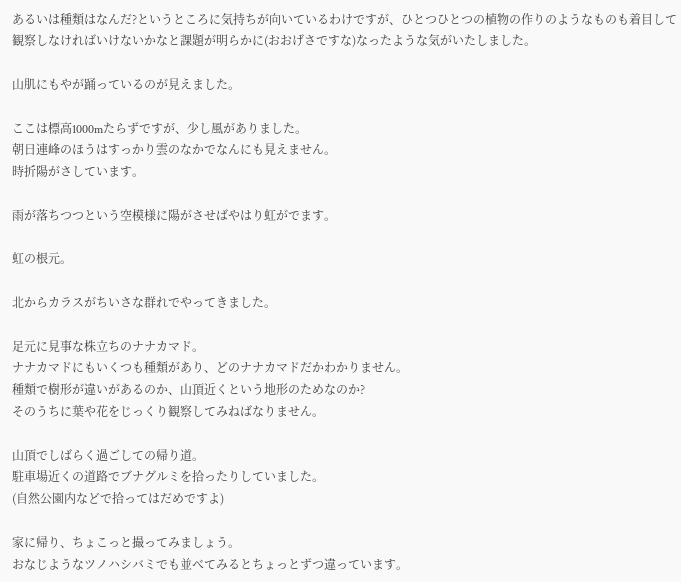あるいは種類はなんだ?というところに気持ちが向いているわけですが、ひとつひとつの植物の作りのようなものも着目して観察しなければいけないかなと課題が明らかに(おおげさですな)なったような気がいたしました。

山肌にもやが踊っているのが見えました。

ここは標高1000mたらずですが、少し風がありました。
朝日連峰のほうはすっかり雲のなかでなんにも見えません。
時折陽がさしています。

雨が落ちつつという空模様に陽がさせばやはり虹がでます。

虹の根元。

北からカラスがちいさな群れでやってきました。

足元に見事な株立ちのナナカマド。
ナナカマドにもいくつも種類があり、どのナナカマドだかわかりません。
種類で樹形が違いがあるのか、山頂近くという地形のためなのか?
そのうちに葉や花をじっくり観察してみねばなりません。

山頂でしばらく過ごしての帰り道。
駐車場近くの道路でブナグルミを拾ったりしていました。
(自然公園内などで拾ってはだめですよ)

家に帰り、ちょこっと撮ってみましょう。
おなじようなツノハシバミでも並べてみるとちょっとずつ違っています。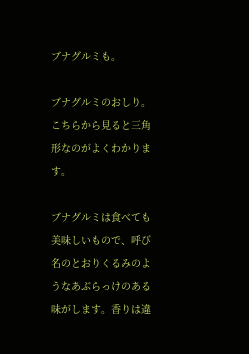ブナグルミも。

ブナグルミのおしり。
こちらから見ると三角形なのがよくわかります。

ブナグルミは食べても美味しいもので、呼び名のとおりくるみのようなあぶらっけのある味がします。香りは違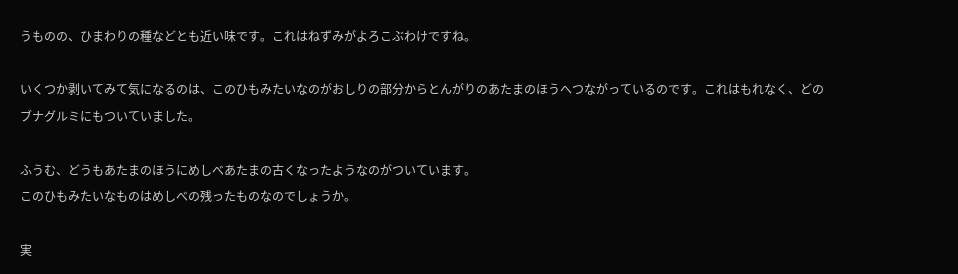うものの、ひまわりの種などとも近い味です。これはねずみがよろこぶわけですね。

いくつか剥いてみて気になるのは、このひもみたいなのがおしりの部分からとんがりのあたまのほうへつながっているのです。これはもれなく、どのブナグルミにもついていました。

ふうむ、どうもあたまのほうにめしべあたまの古くなったようなのがついています。
このひもみたいなものはめしべの残ったものなのでしょうか。

実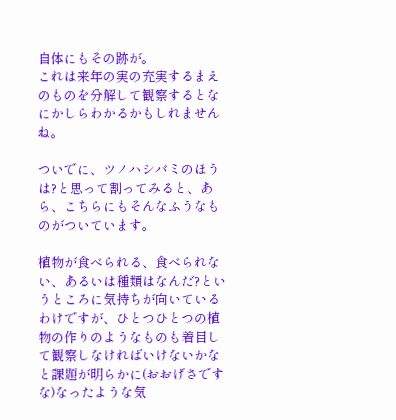自体にもその跡が。
これは来年の実の充実するまえのものを分解して観察するとなにかしらわかるかもしれませんね。

ついでに、ツノハシバミのほうは?と思って割ってみると、あら、こちらにもそんなふうなものがついています。

植物が食べられる、食べられない、あるいは種類はなんだ?というところに気持ちが向いているわけですが、ひとつひとつの植物の作りのようなものも着目して観察しなければいけないかなと課題が明らかに(おおげさですな)なったような気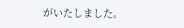がいたしました。